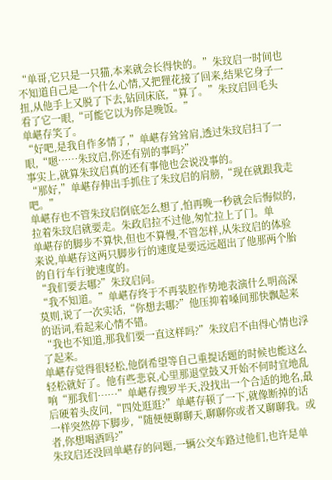“单哥,它只是一只猫,本来就会长得快的。”朱玟启一时间也不知道自己是一个什么心情,又把狸花接了回来,结果它身子一扭,从他手上又脱了下去,钻回床底,“算了。”朱玟启回毛头看了它一眼,“可能它以为你是晚饭。”
单嵁存笑了。
“好吧,是我自作多情了,”单嵁存耸耸肩,透过朱玟启扫了一眼,“嗯……朱玟启,你还有别的事吗?”
事实上,就算朱玟启真的还有事他也会说没事的。
“那好,”单嵁存伸出手抓住了朱玟启的肩膀,“现在就跟我走吧。”
单嵁存也不管朱玟启倒底怎么想了,怕再晚一秒就会后悔似的,拉着朱玟启就要走。朱政启拉不过他,匆忙拉上了门。单
单嵁存的脚步不算快,但也不算慢,不管怎样,从朱玟启的体验来说,单嵁存这两只脚步行的速度是要远远超出了他那两个胎的自行车行驶速度的。
“我们要去哪?”朱玟启问。
“我不知道。”单嵁存终于不再装腔作势地表演什么明高深莫则,说了一次实话,“你想去哪?”他压抑着嗓间那快飘起来的语词,看起来心情不错。
“我也不知道,那我们要一直这样吗?”朱玟启不由得心情也浮了起来。
单嵁存觉得很轻松,他倒希望等自己重提话题的时候也能这么轻松就好了。他有些悲哀,心里那退堂鼓又开始不何时宜地乱响“那我们……”单嵁存搜罗半天,没找出一个合适的地名,最后硬着头皮问,“四处逛逛?”单嵁存顿了一下,就像断掉的话一样突然停下脚步,“随便便聊聊天,聊聊你或者又聊聊我。或者,你想喝酒吗?”
朱玟启还没回单嵁存的问题,一辆公交车路过他们,也许是单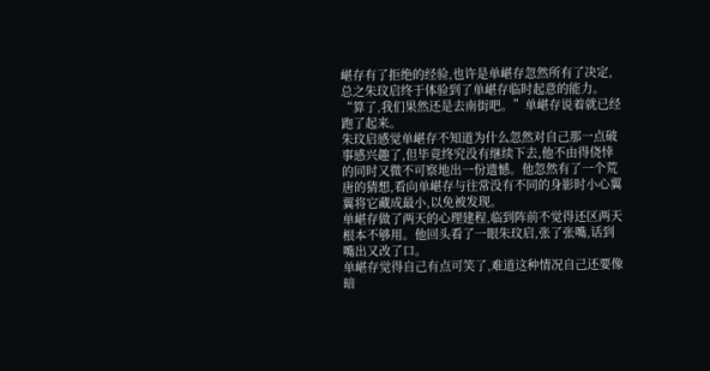嵁存有了拒绝的经验,也许是单嵁存忽然所有了决定,总之朱玟启终于体验到了单嵁存临时起意的能力。
“算了,我们果然还是去南街吧。”单嵁存说着就已经跑了起来。
朱玟启感觉单嵁存不知道为什么忽然对自己那一点破事感兴趣了,但毕竟终究没有继续下去,他不由得侥悻的同时又微不可察地出一份遗憾。他忽然有了一个荒唐的猜想,看向单嵁存与往常没有不同的身影时小心翼翼将它藏成最小,以免被发现。
单嵁存做了两天的心理建程,临到阵前不觉得还区两天根本不够用。他回头看了一眼朱玟启,张了张嘴,话到嘴出又改了口。
单嵁存觉得自己有点可笑了,难道这种情况自己还要像暗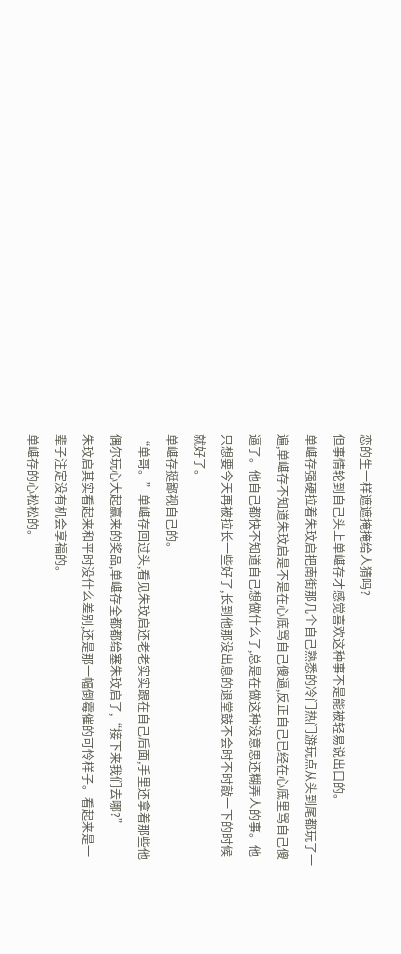恋的生一样遮遮掩掩给人猜吗?
但事情轮到自己头上单嵁存才感觉喜欢这种事不是能被轻易说出口的。
单嵁存强硬拉着朱玟启把南街那几个自己熟悉的冷门热门游玩点从头到尾都玩了一遍,单嵁存不知道朱玟启是不是在心底骂自己傻逼,反正自己已经在心底里骂自己傻逼了。他自己都快不知道自己想做什么了,总是在做这种没意思还糊弄人的事。他只想要今天再被拉长一些好了,长到他那没出息的退堂鼓不会时不时敲一下的时候就好了。
单嵁存挺鄙视自己的。
“单哥。”单嵁存回过头,看见朱玟启还老老实实跟在自己后面,手里还拿着那些他偶尔玩心大起赢来的奖品,单嵁存全都都给塞朱玟启了,“接下来我们去哪?”
朱玟启其实看起来和平时没什么差别,还是那一幅倒霉催的可怜样子。看起来是一辈子注定没有机会享福的。
单嵁存的心松松的。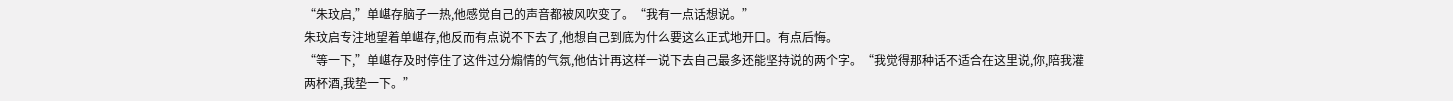“朱玟启,”单嵁存脑子一热,他感觉自己的声音都被风吹变了。“我有一点话想说。”
朱玟启专注地望着单嵁存,他反而有点说不下去了,他想自己到底为什么要这么正式地开口。有点后悔。
“等一下,”单嵁存及时停住了这件过分煽情的气氛,他估计再这样一说下去自己最多还能坚持说的两个字。“我觉得那种话不适合在这里说,你,陪我灌两杯酒,我垫一下。”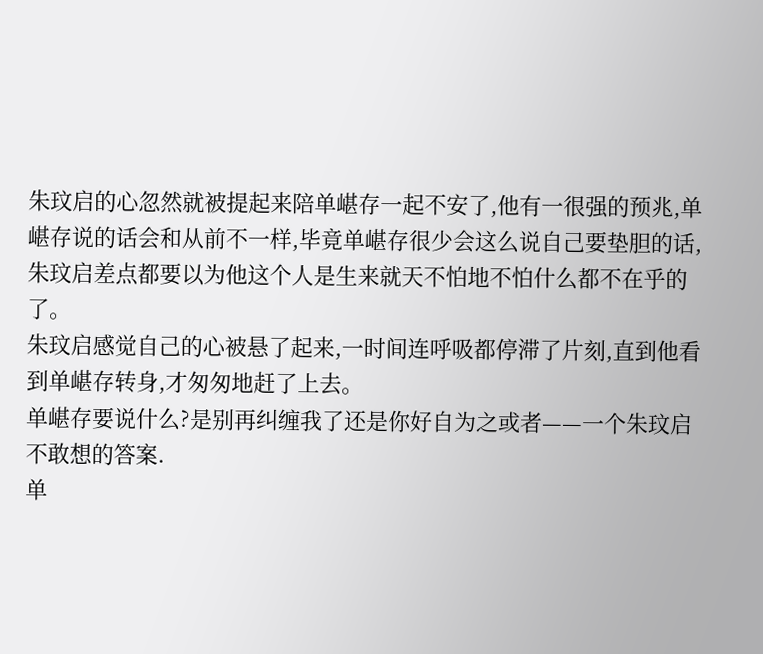朱玟启的心忽然就被提起来陪单嵁存一起不安了,他有一很强的预兆,单嵁存说的话会和从前不一样,毕竟单嵁存很少会这么说自己要垫胆的话,朱玟启差点都要以为他这个人是生来就天不怕地不怕什么都不在乎的了。
朱玟启感觉自己的心被悬了起来,一时间连呼吸都停滞了片刻,直到他看到单嵁存转身,才匆匆地赶了上去。
单嵁存要说什么?是别再纠缠我了还是你好自为之或者——一个朱玟启不敢想的答案.
单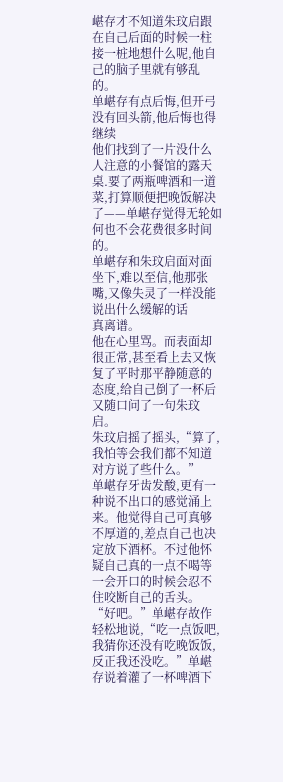嵁存才不知道朱玟启跟在自己后面的时候一柱接一桩地想什么呢,他自己的脑子里就有够乱的。
单嵁存有点后悔,但开弓没有回头箭,他后悔也得继续
他们找到了一片没什么人注意的小餐馆的露天桌.要了两瓶啤酒和一道菜,打算顺便把晚饭解决了——单嵁存觉得无轮如何也不会花费很多时间的。
单嵁存和朱玟启面对面坐下,难以至信,他那张嘴,又像失灵了一样没能说出什么缓解的话
真离谱。
他在心里骂。而表面却很正常,甚至看上去又恢复了平时那平静随意的态度,给自己倒了一杯后又随口问了一句朱玟启。
朱玟启摇了摇头,“算了,我怕等会我们都不知道对方说了些什么。”
单嵁存牙齿发酸,更有一种说不出口的感觉涌上来。他觉得自己可真够不厚道的,差点自己也决定放下酒杯。不过他怀疑自己真的一点不喝等一会开口的时候会忍不住咬断自己的舌头。
“好吧。”单嵁存故作轻松地说,“吃一点饭吧,我猜你还没有吃晚饭饭,反正我还没吃。”单嵁存说着灌了一杯啤酒下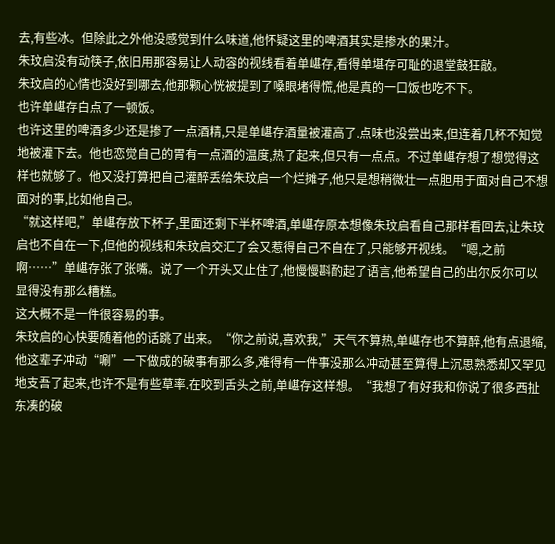去,有些冰。但除此之外他没感觉到什么味道,他怀疑这里的啤酒其实是掺水的果汁。
朱玟启没有动筷子,依旧用那容易让人动容的视线看着单嵁存,看得单堪存可耻的退堂鼓狂敲。
朱玟启的心情也没好到哪去,他那颗心恍被提到了嗓眼堵得慌,他是真的一口饭也吃不下。
也许单嵁存白点了一顿饭。
也许这里的啤酒多少还是掺了一点酒精,只是单嵁存酒量被灌高了.点味也没尝出来,但连着几杯不知觉地被灌下去。他也恋觉自己的胃有一点酒的温度,热了起来,但只有一点点。不过单嵁存想了想觉得这样也就够了。他又没打算把自己灌醉丢给朱玟启一个烂摊子,他只是想稍微壮一点胆用于面对自己不想面对的事,比如他自己。
“就这样吧,”单嵁存放下杯子,里面还剩下半杯啤酒,单嵁存原本想像朱玟启看自己那样看回去,让朱玟启也不自在一下,但他的视线和朱玟启交汇了会又惹得自己不自在了,只能够开视线。“嗯,之前啊……”单嵁存张了张嘴。说了一个开头又止住了,他慢慢斟酌起了语言,他希望自己的出尔反尔可以显得没有那么糟糕。
这大概不是一件很容易的事。
朱玟启的心快要随着他的话跳了出来。“你之前说,喜欢我,”天气不算热,单嵁存也不算醉,他有点退缩,他这辈子冲动“唰”一下做成的破事有那么多,难得有一件事没那么冲动甚至算得上沉思熟悉却又罕见地支吾了起来,也许不是有些草率.在咬到舌头之前,单嵁存这样想。“我想了有好我和你说了很多西扯东凑的破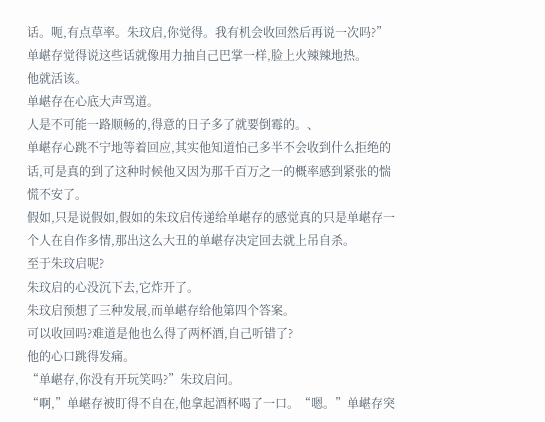话。呃,有点草率。朱玟启,你觉得。我有机会收回然后再说一次吗?”
单嵁存觉得说这些话就像用力抽自己巴掌一样,脸上火辣辣地热。
他就活该。
单嵁存在心底大声骂道。
人是不可能一路顺畅的,得意的日子多了就要倒霉的。、
单嵁存心跳不宁地等着回应,其实他知道怕己多半不会收到什么拒绝的话,可是真的到了这种时候他又因为那千百万之一的概率感到紧张的惴慌不安了。
假如,只是说假如,假如的朱玟启传递给单嵁存的感觉真的只是单嵁存一个人在自作多情,那出这么大丑的单嵁存决定回去就上吊自杀。
至于朱玟启呢?
朱玟启的心没沉下去,它炸开了。
朱玟启预想了三种发展,而单嵁存给他第四个答案。
可以收回吗?难道是他也么得了两杯酒,自己听错了?
他的心口跳得发痛。
“单嵁存,你没有开玩笑吗?”朱玟启问。
“啊,”单嵁存被盯得不自在,他拿起酒杯喝了一口。“嗯。”单嵁存突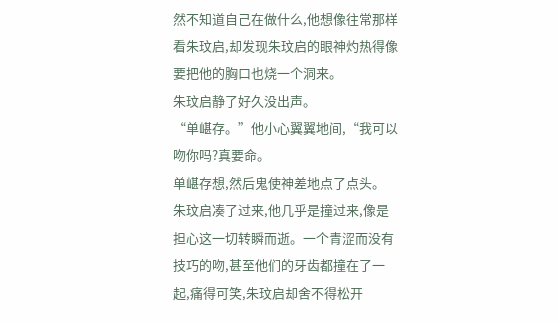然不知道自己在做什么,他想像往常那样看朱玟启,却发现朱玟启的眼神灼热得像要把他的胸口也烧一个洞来。
朱玟启静了好久没出声。
“单嵁存。”他小心翼翼地间,“我可以吻你吗?真要命。
单嵁存想,然后鬼使神差地点了点头。
朱玟启凑了过来,他几乎是撞过来,像是担心这一切转瞬而逝。一个青涩而没有技巧的吻,甚至他们的牙齿都撞在了一起,痛得可笑,朱玟启却舍不得松开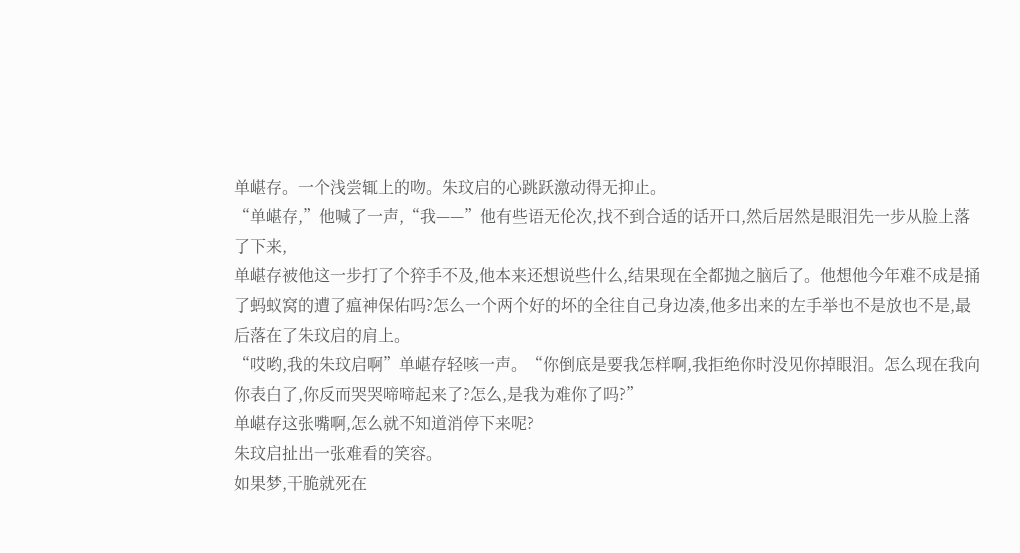单嵁存。一个浅尝辄上的吻。朱玟启的心跳跃激动得无抑止。
“单嵁存,”他喊了一声,“我——”他有些语无伦次,找不到合适的话开口,然后居然是眼泪先一步从脸上落了下来,
单嵁存被他这一步打了个猝手不及,他本来还想说些什么,结果现在全都抛之脑后了。他想他今年难不成是捅了蚂蚁窝的遭了瘟神保佑吗?怎么一个两个好的坏的全往自己身边凑,他多出来的左手举也不是放也不是,最后落在了朱玟启的肩上。
“哎哟,我的朱玟启啊”单嵁存轻咳一声。“你倒底是要我怎样啊,我拒绝你时没见你掉眼泪。怎么现在我向你表白了,你反而哭哭啼啼起来了?怎么,是我为难你了吗?”
单嵁存这张嘴啊,怎么就不知道消停下来呢?
朱玟启扯出一张难看的笑容。
如果梦,干脆就死在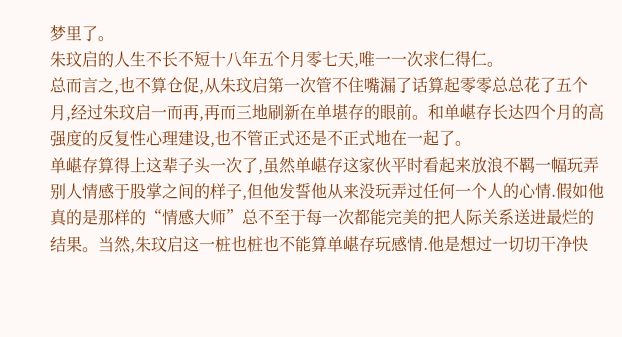梦里了。
朱玟启的人生不长不短十八年五个月零七天,唯一一次求仁得仁。
总而言之,也不算仓促,从朱玟启第一次管不住嘴漏了话算起零零总总花了五个月,经过朱玟启一而再,再而三地刷新在单堪存的眼前。和单嵁存长达四个月的高强度的反复性心理建设,也不管正式还是不正式地在一起了。
单嵁存算得上这辈子头一次了,虽然单嵁存这家伙平时看起来放浪不羁一幅玩弄别人情感于股掌之间的样子,但他发誓他从来没玩弄过任何一个人的心情.假如他真的是那样的“情感大师”总不至于每一次都能完美的把人际关系送进最烂的结果。当然,朱玟启这一桩也桩也不能算单嵁存玩感情.他是想过一切切干净快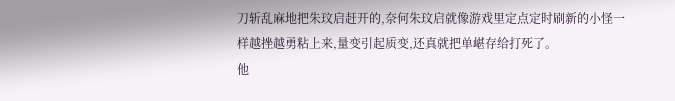刀斩乱麻地把朱玟启赶开的,奈何朱玟启就像游戏里定点定时刷新的小怪一样越挫越勇粘上来,量变引起质变,还真就把单嵁存给打死了。
他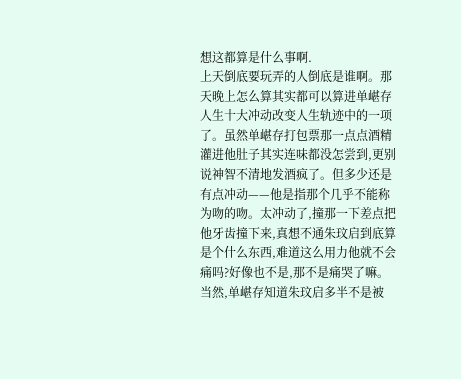想这都算是什么事啊.
上天倒底要玩弄的人倒底是谁啊。那天晚上怎么算其实都可以算进单嵁存人生十大冲动改变人生轨迹中的一项了。虽然单嵁存打包票那一点点酒精灌进他肚子其实连味都没怎尝到,更别说神智不清地发酒疯了。但多少还是有点冲动——他是指那个几乎不能称为吻的吻。太冲动了,撞那一下差点把他牙齿撞下来,真想不通朱玟启到底算是个什么东西,难道这么用力他就不会痛吗?好像也不是,那不是痛哭了嘛。
当然,单嵁存知道朱玟启多半不是被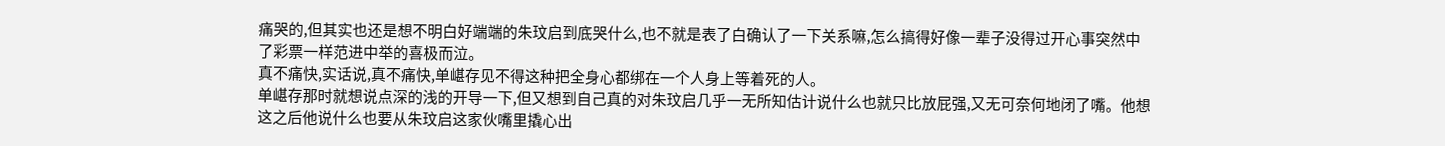痛哭的,但其实也还是想不明白好端端的朱玟启到底哭什么,也不就是表了白确认了一下关系嘛,怎么搞得好像一辈子没得过开心事突然中了彩票一样范进中举的喜极而泣。
真不痛快,实话说,真不痛快,单嵁存见不得这种把全身心都绑在一个人身上等着死的人。
单嵁存那时就想说点深的浅的开导一下,但又想到自己真的对朱玟启几乎一无所知估计说什么也就只比放屁强,又无可奈何地闭了嘴。他想这之后他说什么也要从朱玟启这家伙嘴里撬心出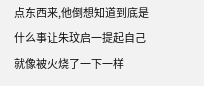点东西来,他倒想知道到底是什么事让朱玟启一提起自己就像被火烧了一下一样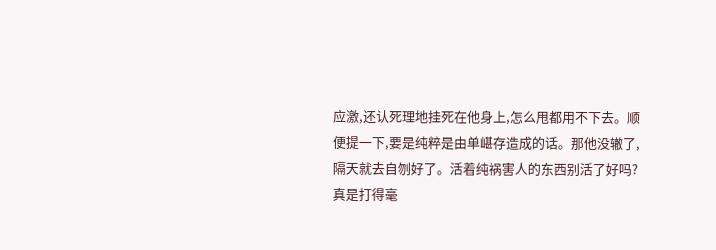应激,还认死理地挂死在他身上,怎么甩都用不下去。顺便提一下,要是纯粹是由单嵁存造成的话。那他没辙了,隔天就去自刎好了。活着纯祸害人的东西别活了好吗?
真是打得毫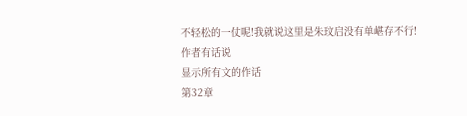不轻松的一仗呢!我就说这里是朱玟启没有单嵁存不行!
作者有话说
显示所有文的作话
第32章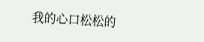我的心口松松的